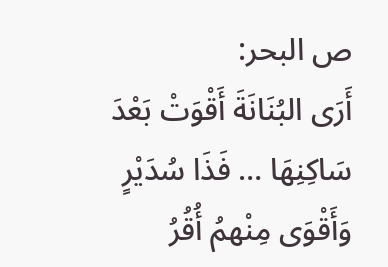ص البحر:
أَرَى البُنَانَةَ أَقْوَتْ بَعْدَ سَاكِنِهَا … فَذَا سُدَيْرٍ وَأَقْوَى مِنْهمُ أُقُرُ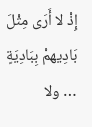إِذْ لا أَرَى مِثْلَ بَادِيهمْ بِبَادِيَةٍ … ولا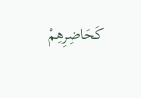كَحَاضِرِهِمْ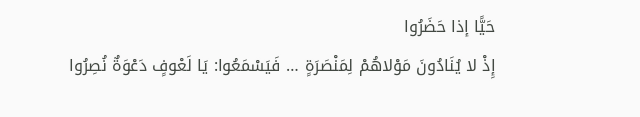حَيًّا إذا حَضَرُوا
إِذْ لا يُنَادُونَ مَوْلاهُمْ لِمَنْصَرَةٍ … فَيَسْمَعُوا: يَا لَعْوفٍ دَعْوَةٌ نُصِرُوا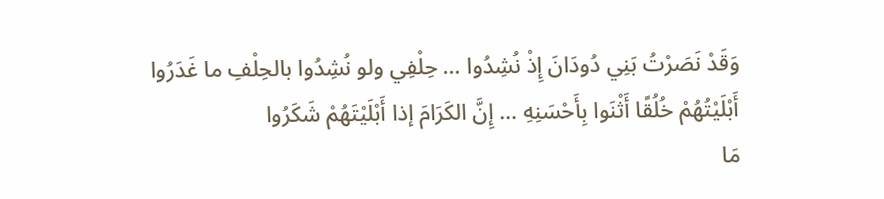وَقَدْ نَصَرْتُ بَنِي دُودَانَ إِذْ نُشِدُوا … حِلْفِي ولو نُشِدُوا بالحِلْفِ ما غَدَرُوا
أَبْلَيْتُهُمْ خُلُقًا أَثْنَوا بِأَحْسَنِهِ … إِنَّ الكَرَامَ إذا أَبْلَيْتَهُمْ شَكَرُوا
مَا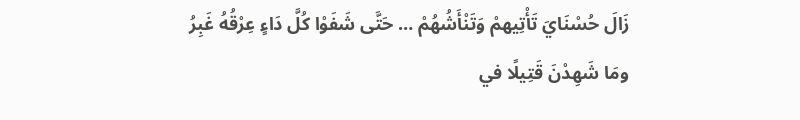زَالَ حُسْنَايَ تَأْتِيهمْ وَتَنْأَشُهُمْ … حَتَّى شَفَوْا كُلَّ دَاءٍ عِرْقُهُ غَبِرُ
ومَا شَهِدْنَ قَتِيلًا في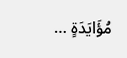مُؤَايَدَةٍ …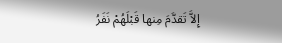إِلاَّ تَقدَّمَ مِنها قَبْلَهُمْ نَفَرُ